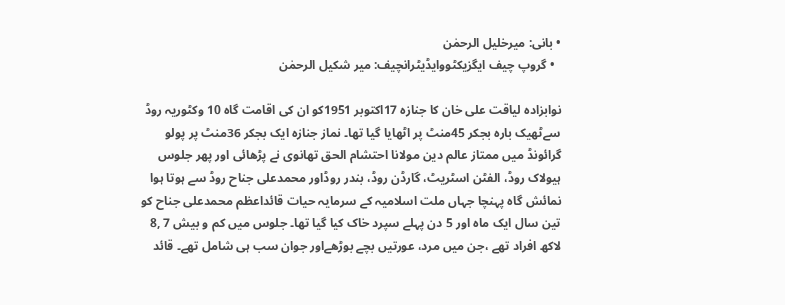• بانی: میرخلیل الرحمٰن
  • گروپ چیف ایگزیکٹووایڈیٹرانچیف: میر شکیل الرحمٰن

نوابزادہ لیاقت علی خان کا جنازہ 17اکتوبر 1951کو ان کی اقامت گاہ 10 وکٹوریہ روڈ سےٹھیک بارہ بجکر 45منٹ پر اٹھایا گیا تھا۔ نماز جنازہ ایک بجکر 36منٹ پر پولو گرائونڈ میں ممتاز عالم دین مولانا احتشام الحق تھانوی نے پڑھائی اور پھر جلوس ہیولاک روڈ، الفٹن اسٹریٹ، گارڈن روڈ، بندر روڈاور محمدعلی جناح روڈ سے ہوتا ہوا نمائش گاہ پہنچا جہاں ملت اسلامیہ کے سرمایہ حیات قائداعظم محمدعلی جناح کو تین سال ایک ماہ اور 5 دن پہلے سپرد خاک کیا گیا تھا۔ جلوس میں کم و بیش 7 ,8 لاکھ افراد تھے ،جن میں مرد، عورتیں بچے بوڑھےاور جوان سب ہی شامل تھے۔ قائد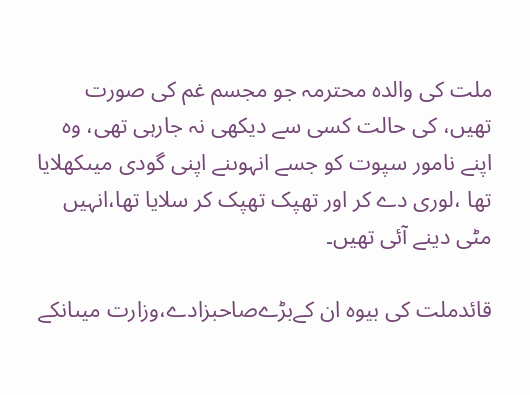ملت کی والدہ محترمہ جو مجسم غم کی صورت تھیں، کی حالت کسی سے دیکھی نہ جارہی تھی، وہ اپنے نامور سپوت کو جسے انہوںنے اپنی گودی میںکھلایا تھا ،لوری دے کر اور تھپک تھپک کر سلایا تھا،انہیں مٹی دینے آئی تھیں۔

قائدملت کی بیوہ ان کےبڑےصاحبزادے،وزارت میںانکے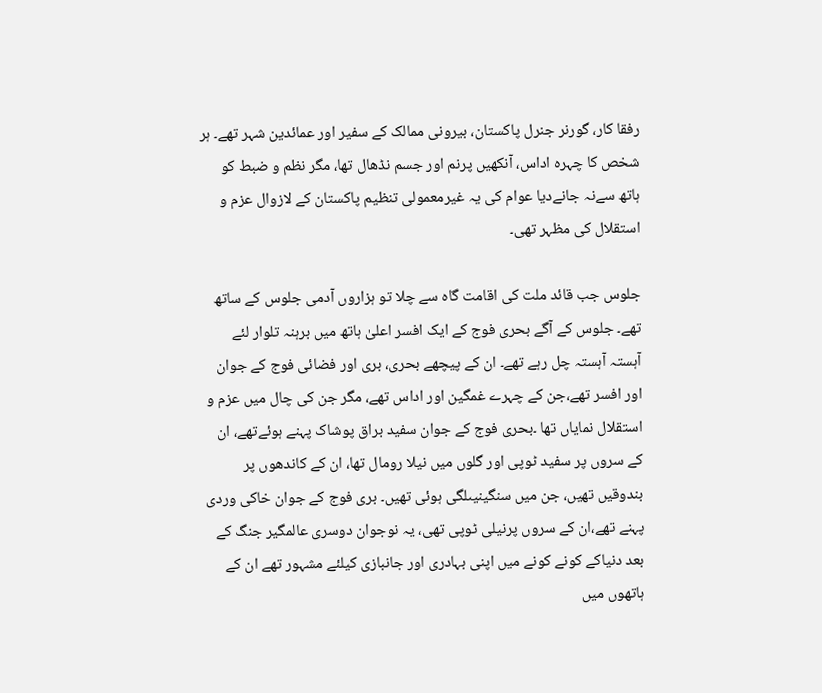رفقا کار، گورنر جنرل پاکستان، بیرونی ممالک کے سفیر اور عمائدین شہر تھے۔ ہر شخص کا چہرہ اداس، آنکھیں پرنم اور جسم نڈھال تھا، مگر نظم و ضبط کو ہاتھ سےنہ جانےدیا عوام کی یہ غیرمعمولی تنظیم پاکستان کے لازوال عزم و استقلال کی مظہر تھی۔

جلوس جب قائد ملت کی اقامت گاہ سے چلا تو ہزاروں آدمی جلوس کے ساتھ تھے۔ جلوس کے آگے بحری فوج کے ایک افسر اعلیٰ ہاتھ میں برہنہ تلوار لئے آہستہ آہستہ چل رہے تھے۔ ان کے پیچھے بحری، بری اور فضائی فوج کے جوان اور افسر تھے،جن کے چہرے غمگین اور اداس تھے، مگر جن کی چال میں عزم و استقلال نمایاں تھا ۔بحری فوج کے جوان سفید براق پوشاک پہنے ہوئےتھے، ان کے سروں پر سفید ٹوپی اور گلوں میں نیلا رومال تھا، ان کے کاندھوں پر بندوقیں تھیں، جن میں سنگینیںلگی ہوئی تھیں۔ بری فوج کے جوان خاکی وردی پہنے تھے،ان کے سروں پرنیلی ٹوپی تھی، یہ نوجوان دوسری عالمگیر جنگ کے بعد دنیاکے کونے کونے میں اپنی بہادری اور جانبازی کیلئے مشہور تھے ان کے ہاتھوں میں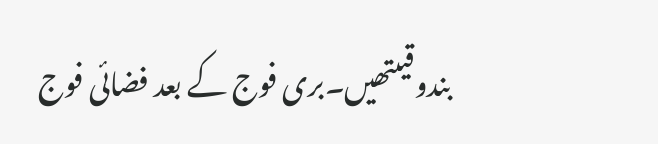بندوقیںتھیں۔بری فوج کے بعد فضائی فوج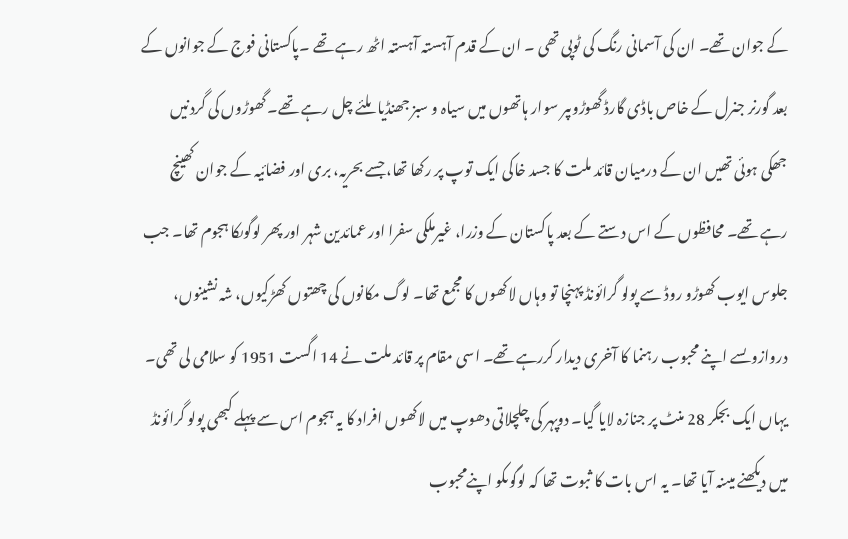کے جوان تھے۔ ان کی آسمانی رنگ کی ٹوپی تھی ۔ ان کے قدم آہستہ آہستہ اٹھ رہے تھے ۔پاکستانی فوج کے جوانوں کے بعد گورنر جنرل کے خاص باڈی گارڈ گھوڑوںپر سوار ہاتھوں میں سیاہ و سبز جھنڈیاںلئے چل رہے تھے۔ گھوڑوں کی گردنیں جھکی ہوئی تھیں ان کے درمیان قائد ملت کا جسد خاکی ایک توپ پر رکھا تھا، جسے بحریہ، بری اور فضائیہ کے جوان کھینچ رہے تھے۔ محافظوں کے اس دستے کے بعد پاکستان کے وزرا، غیرملکی سفرا اور عمائدین شہر اور پھر لوگوںکا ہجوم تھا۔ جب جلوس ایوب کھوڑو روڈ سے پولو گرائونڈ پہنچا تو وہاں لاکھوں کا مجمع تھا۔ لوگ مکانوں کی چھتوں کھڑکیوں، شہ نشینوں، دروازوںسے اپنے محبوب رہنما کا آخری دیدار کررہے تھے۔ اسی مقام پر قائد ملت نے 14 اگست 1951 کو سلامی لی تھی۔ یہاں ایک بجکر 28 منٹ پر جنازہ لایا گیا۔ دوپہر کی چلچلاتی دھوپ میں لاکھوں افراد کا یہ ہجوم اس سے پہلے کبھی پولو گرائونڈ میں دیکھنے میںنہ آیا تھا۔ یہ اس بات کا ثبوت تھا کہ لوگوںکو اپنےمحبوب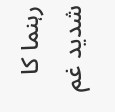رہنما کا شدید غم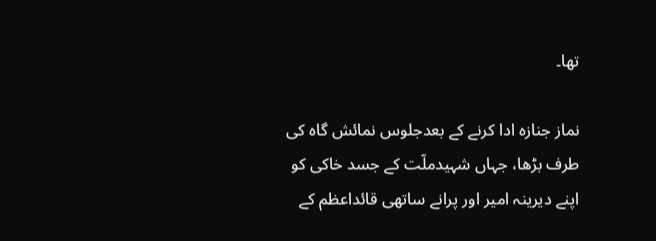تھا۔

نماز جنازہ ادا کرنے کے بعدجلوس نمائش گاہ کی طرف بڑھا، جہاں شہیدملّت کے جسد خاکی کو اپنے دیرینہ امیر اور پرانے ساتھی قائداعظم کے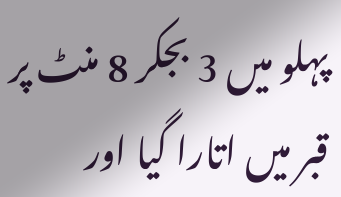پہلو میں 3 بجکر 8 منٹ پر قبر میں اتارا گیا اور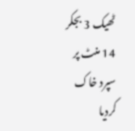ٹھیک 3 بجکر 14 منٹ پر سپرد خاک کردیا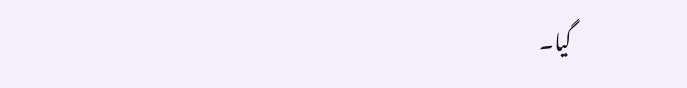گیا۔